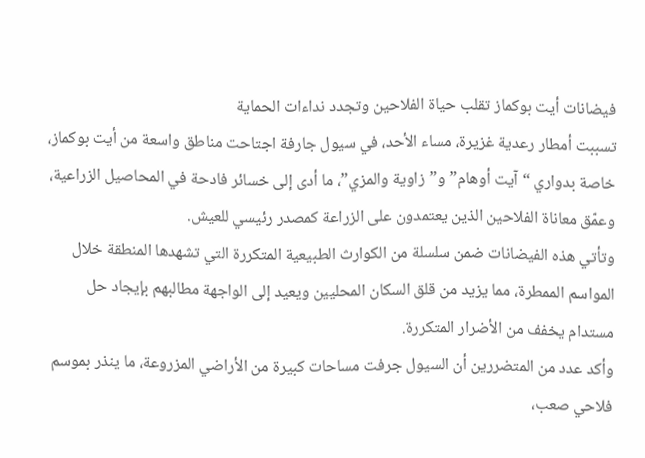فيضانات أيت بوكماز تقلب حياة الفلاحين وتجدد نداءات الحماية
تسببت أمطار رعدية غزيرة، مساء الأحد، في سيول جارفة اجتاحت مناطق واسعة من أيت بوكماز، خاصة بدواري “آيت أوهام” و”زاوية والمزي”، ما أدى إلى خسائر فادحة في المحاصيل الزراعية، وعمّق معاناة الفلاحين الذين يعتمدون على الزراعة كمصدر رئيسي للعيش.
وتأتي هذه الفيضانات ضمن سلسلة من الكوارث الطبيعية المتكررة التي تشهدها المنطقة خلال المواسم الممطرة، مما يزيد من قلق السكان المحليين ويعيد إلى الواجهة مطالبهم بإيجاد حل مستدام يخفف من الأضرار المتكررة.
وأكد عدد من المتضررين أن السيول جرفت مساحات كبيرة من الأراضي المزروعة، ما ينذر بموسم فلاحي صعب،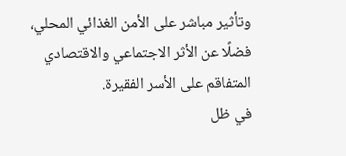وتأثير مباشر على الأمن الغذائي المحلي، فضلًا عن الأثر الاجتماعي والاقتصادي المتفاقم على الأسر الفقيرة.
في ظل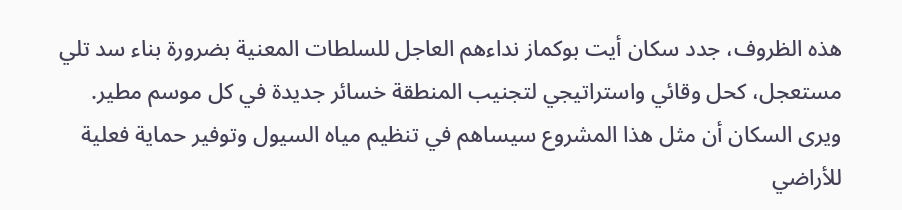هذه الظروف، جدد سكان أيت بوكماز نداءهم العاجل للسلطات المعنية بضرورة بناء سد تلي مستعجل، كحل وقائي واستراتيجي لتجنيب المنطقة خسائر جديدة في كل موسم مطير. ويرى السكان أن مثل هذا المشروع سيساهم في تنظيم مياه السيول وتوفير حماية فعلية للأراضي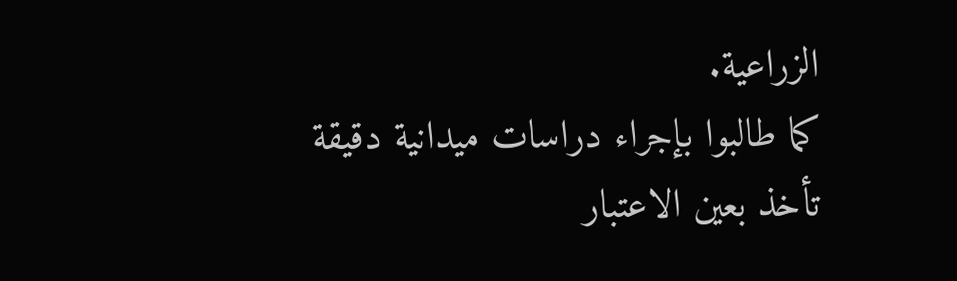الزراعية.
كما طالبوا بإجراء دراسات ميدانية دقيقة تأخذ بعين الاعتبار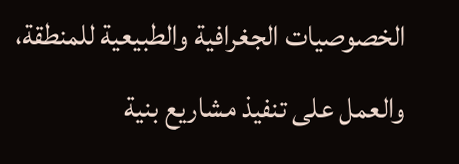الخصوصيات الجغرافية والطبيعية للمنطقة، والعمل على تنفيذ مشاريع بنية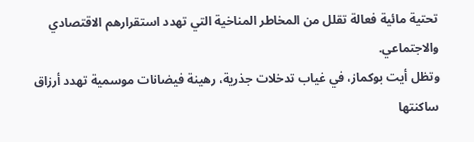تحتية مائية فعالة تقلل من المخاطر المناخية التي تهدد استقرارهم الاقتصادي والاجتماعي.
وتظل أيت بوكماز، في غياب تدخلات جذرية، رهينة فيضانات موسمية تهدد أرزاق ساكنتها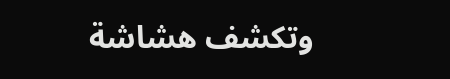وتكشف هشاشة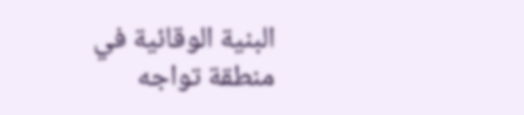البنية الوقائية في منطقة تواجه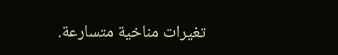تغيرات مناخية متسارعة.